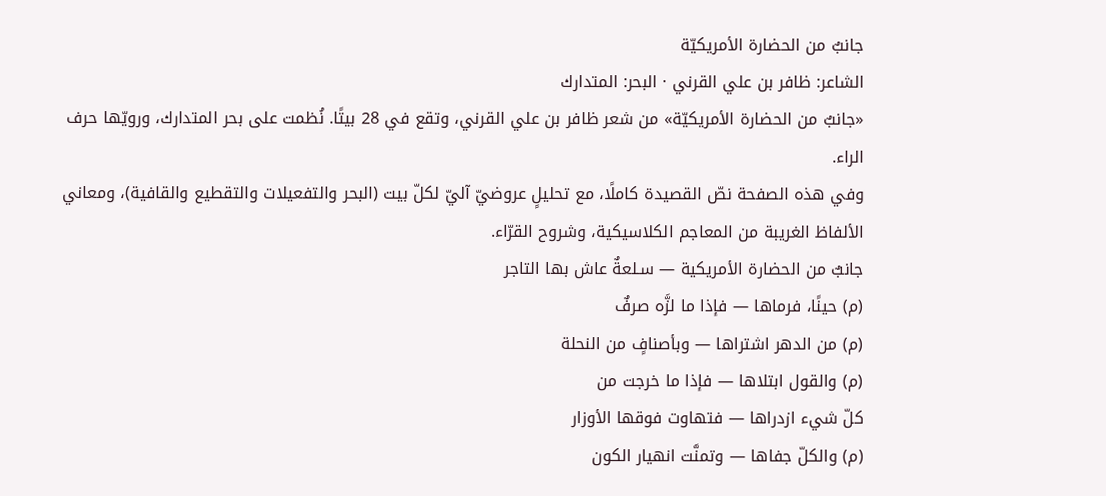جانبٌ من الحضارة الأمريكيّة
الشاعر: ظافر بن علي القرني · البحر: المتدارك
«جانبٌ من الحضارة الأمريكيّة» من شعر ظافر بن علي القرني، وتقع في 28 بيتًا. نُظمت على بحر المتدارك، ورويّها حرف الراء.
وفي هذه الصفحة نصّ القصيدة كاملًا، مع تحليلٍ عروضيّ آليّ لكلّ بيت (البحر والتفعيلات والتقطيع والقافية)، ومعاني الألفاظ الغريبة من المعاجم الكلاسيكية، وشروح القرّاء.
جانبٌ من الحضارة الأمريكية — سـلعةٌ عاش بها التاجر
(م) حينًا، فرماها — فإذا ما لزَّه صرفٌ
(م) من الدهر اشتراها — وبأصنافٍ من النحلة
(م) والقول ابتلاها — فإذا ما خرجت من
كلّ شيء ازدراها — فتهاوت فوقها الأوزار
(م) والكلّ جفاها — وتمنَّت انهيار الكون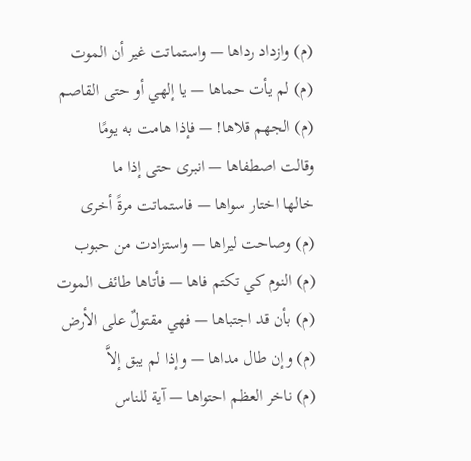(م) وازداد رداها — واستماتت غير أن الموت
(م) لم يأت حماها — يا إلهي أو حتى القاصم
(م) الجهم قلاها! — فإذا هامت به يومًا
وقالت اصطفاها — انبرى حتى إذا ما
خالها اختار سواها — فاستماتت مرةً أخرى
(م) وصاحت ليراها — واستزادت من حبوب
(م) النوم كي تكتم فاها — فأتاها طائف الموت
(م) بأن قد اجتباها — فهي مقتولٌ على الأرض
(م) وإن طال مداها — وإذا لم يبق إلاَّ
(م) ناخر العظم احتواها — آية للناس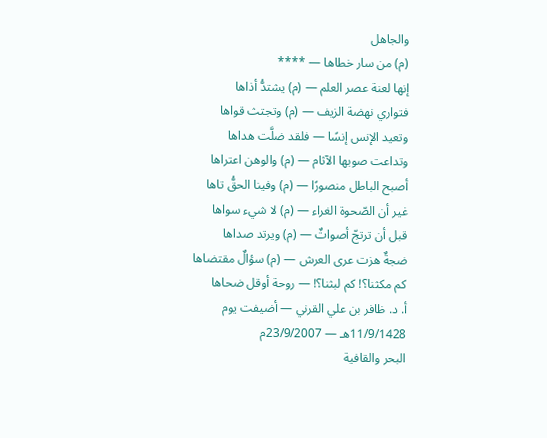والجاهل
(م) من سار خطاها — ****
إنها لعنة عصر العلم — (م) يشتدُّ أذاها
فتواري نهضة الزيف — (م) وتجتث قواها
وتعيد الإنس إنسًا — فلقد ضلَّت هداها
وتداعت صوبها الآثام — (م) والوهن اعتراها
أصبح الباطل منصورًا — (م) وفينا الحقُّ تاها
غير أن الصّحوة الغراء — (م) لا شيء سواها
قبل أن ترتجّ أصواتٌ — (م) ويرتد صداها
ضجةٌ هزت عرى العرش — (م) سؤالٌ مقتضاها
كم مكثنا؟! كم لبثنا؟! — روحة أوقل ضحاها
أ. د. ظافر بن علي القرني — أضيفت يوم
11/9/1428هـ — 23/9/2007م
البحر والقافية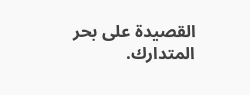القصيدة على بحر المتدارك.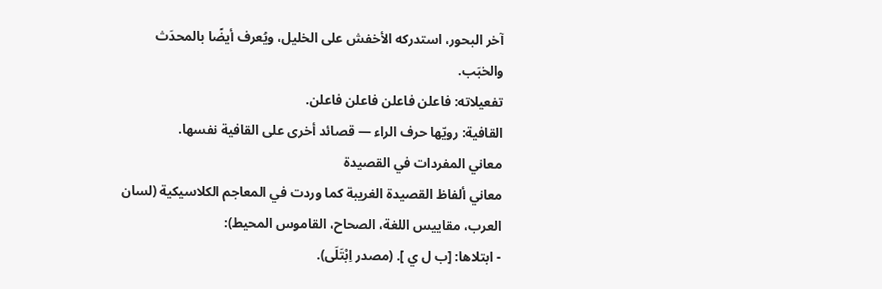آخر البحور، استدركه الأخفش على الخليل، ويُعرف أيضًا بالمحدَث والخبَب.
تفعيلاته: فاعلن فاعلن فاعلن فاعلن.
القافية: رويّها حرف الراء — قصائد أخرى على القافية نفسها.
معاني المفردات في القصيدة
معاني ألفاظ القصيدة الغريبة كما وردت في المعاجم الكلاسيكية (لسان العرب، مقاييس اللغة، الصحاح، القاموس المحيط):
- ابتلاها: [ب ل ي ]. (مصدر اِبْتَلَى).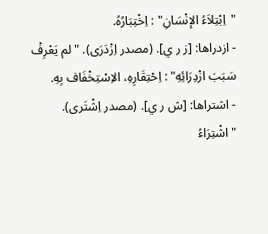"اِبْتِلاَءُ الإنْسَانِ" : اِخْتِبَارُهُ.
- ازدراها: [ز ر ي]. (مصدر اِزْدَرَى). "لم يَعْرِفْ سَبَبَ ازْدِرَائِهِ" : اِحْتِقَارِهِ، الاِسْتِخْفَاف بِهِ.
- اشتراها: [ش ر ي]. (مصدر اِشْتَرى). "اشْتِرَاءُ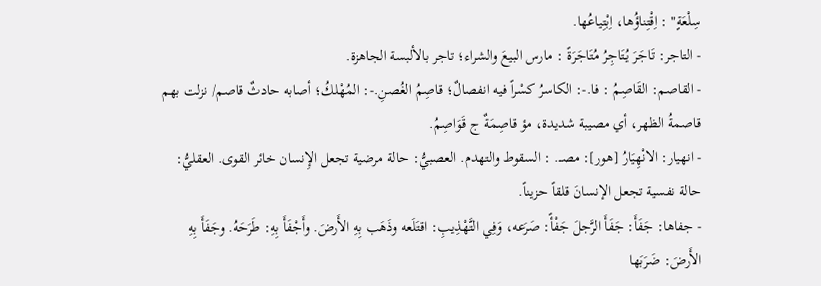سِلْعَةٍ" : اِقْتِناؤُها، اِبْتِياعُها.
- التاجر: تَاجَرَ يُتَاجِرُ مُتَاجَرَةً : مارس البيعَ والشراء؛ تاجر بالألبسة الجاهزة.
- القاصم: القَاصِمُ : فا.-: الكاسرُ كسْراً فيه انفصالٌ؛ قاصِمُ الغُصنِ.-: المُهْلكُ؛ أصابه حادثٌ قاصم/ نزلت بهم قاصمةُ الظهر، أي مصيبة شديدة، مؤ قاصِمَةٌ ج قَوَاصِمُ.
- انهيار: الانْهِيَارُ [هور]: مصــ. : السقوط والتهدم. العصبيُّ: حالة مرضية تجعل الإِنسان خائر القوى. العقليُّ: حالة نفسية تجعل الإنسانَ قلقاً حزيناً.
- جفاها: جَفَأَ: جَفَأَ الرَّجلَ جَفْأً: صَرَعه، وَفِي التَّهْذِيبِ: اقتَلَعه وذَهَب بِهِ الأَرضَ. وأَجْفَأَ بِهِ: طَرَحَهُ. وجَفَأَ بِهِ الأَرضَ: ضَرَبَها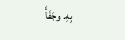بِهِ. وجَفَأَ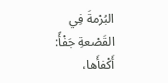البُرْمةَ فِي القَصْعةِ جَفْأً: أَكْفأَها،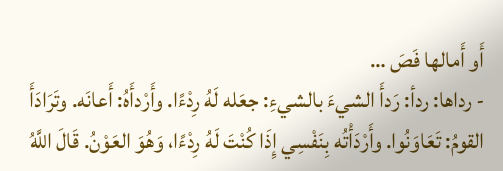أَو أَمالها فَصَ …
- رداها: ردأ: رَدأَ الشيءَ بالشيءِ: جعَله لَهُ رِدْءًا. وأَرْدأَهُ: أَعانَه. وتَرَادَأَ القومُ: تَعَاوَنُوا. وأَرْدَأْتُه بِنَفْسِي إِذَا كُنْتَ لَهُ رِدْءًا، وَهُوَ العَوْنُ. قَالَ اللَّهُ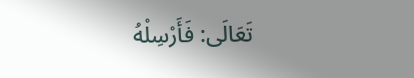تَعَالَى: فَأَرْسِلْهُ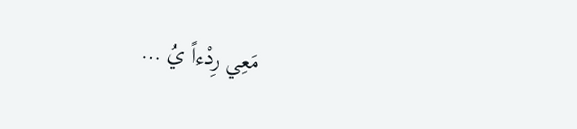مَعِي رِدْءاً يُ …